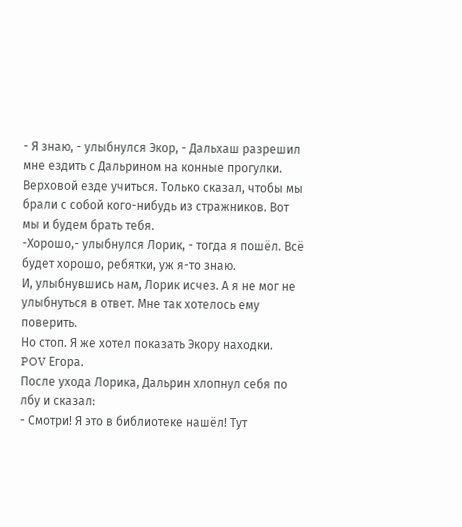- Я знаю, - улыбнулся Экор, - Дальхаш разрешил мне ездить с Дальрином на конные прогулки. Верховой езде учиться. Только сказал, чтобы мы брали с собой кого-нибудь из стражников. Вот мы и будем брать тебя.
-Хорошо,- улыбнулся Лорик, - тогда я пошёл. Всё будет хорошо, ребятки, уж я-то знаю.
И, улыбнувшись нам, Лорик исчез. А я не мог не улыбнуться в ответ. Мне так хотелось ему поверить.
Но стоп. Я же хотел показать Экору находки.
POV Егора.
После ухода Лорика, Дальрин хлопнул себя по лбу и сказал:
- Смотри! Я это в библиотеке нашёл! Тут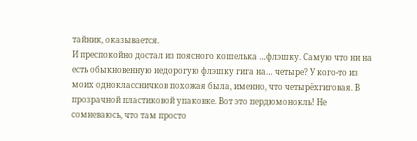тайник, оказывается.
И преспокойно достал из поясного кошелька …флэшку. Самую что ни на есть обыкновенную недорогую флэшку гига на… четыре? У кого-то из моих одноклассничков похожая была, именно, что четырёхгиговая. В прозрачной пластиковой упаковке. Вот это пердюмонокль! Не сомневаюсь, что там просто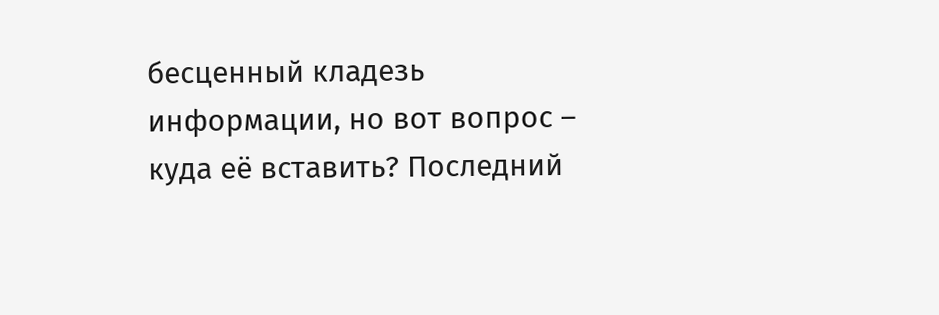бесценный кладезь информации, но вот вопрос – куда её вставить? Последний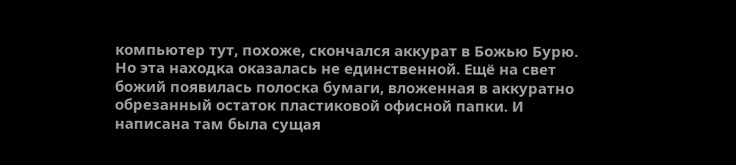компьютер тут, похоже, скончался аккурат в Божью Бурю.
Но эта находка оказалась не единственной. Ещё на свет божий появилась полоска бумаги, вложенная в аккуратно обрезанный остаток пластиковой офисной папки. И написана там была сущая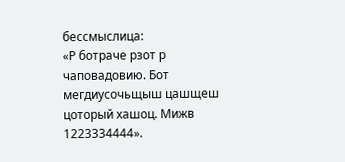бессмыслица:
«Р ботраче рзот р чаповадовию. Бот мегдиусочьщыш цашщеш цоторый хашоц. Мижв 1223334444».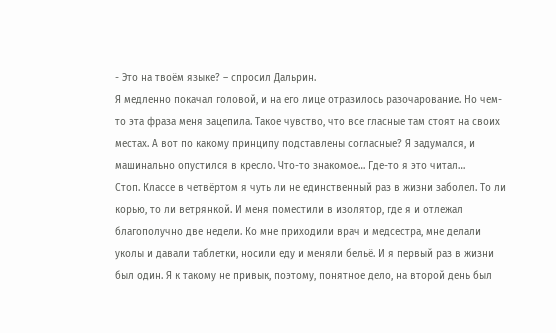- Это на твоём языке? – спросил Дальрин.
Я медленно покачал головой, и на его лице отразилось разочарование. Но чем-то эта фраза меня зацепила. Такое чувство, что все гласные там стоят на своих местах. А вот по какому принципу подставлены согласные? Я задумался, и машинально опустился в кресло. Что-то знакомое… Где-то я это читал…
Стоп. Классе в четвёртом я чуть ли не единственный раз в жизни заболел. То ли корью, то ли ветрянкой. И меня поместили в изолятор, где я и отлежал благополучно две недели. Ко мне приходили врач и медсестра, мне делали уколы и давали таблетки, носили еду и меняли бельё. И я первый раз в жизни был один. Я к такому не привык, поэтому, понятное дело, на второй день был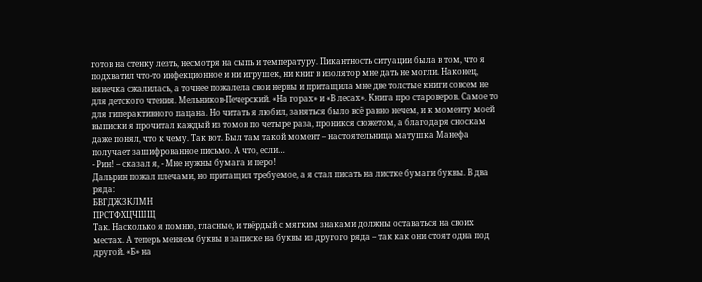готов на стенку лезть, несмотря на сыпь и температуру. Пикантность ситуации была в том, что я подхватил что-то инфекционное и ни игрушек, ни книг в изолятор мне дать не могли. Наконец, нянечка сжалилась, а точнее пожалела свои нервы и притащила мне две толстые книги совсем не для детского чтения. Мельников-Печерский. «На горах» и «В лесах». Книга про староверов. Самое то для гиперактивного пацана. Но читать я любил, заняться было всё равно нечем, и к моменту моей выписки я прочитал каждый из томов по четыре раза, проникся сюжетом, а благодаря сноскам даже понял, что к чему. Так вот. Был там такой момент – настоятельница матушка Манефа получает зашифрованное письмо. А что, если…
- Рин! – сказал я, - Мне нужны бумага и перо!
Дальрин пожал плечами, но притащил требуемое, а я стал писать на листке бумаги буквы. В два ряда:
БВГДЖЗКЛМН
ПРСТФХЦЧШЩ
Так. Насколько я помню, гласные, и твёрдый с мягким знаками должны оставаться на своих местах. А теперь меняем буквы в записке на буквы из другого ряда – так как они стоят одна под другой. «Б» на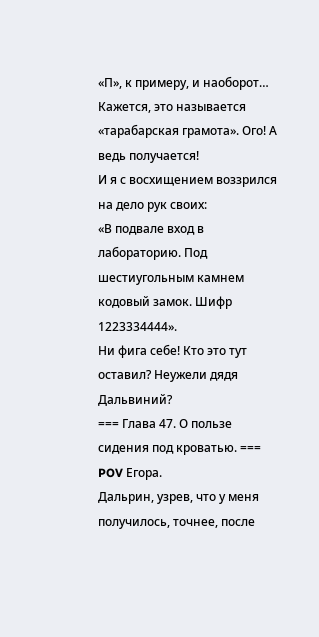«П», к примеру, и наоборот… Кажется, это называется «тарабарская грамота». Ого! А ведь получается!
И я с восхищением воззрился на дело рук своих:
«В подвале вход в лабораторию. Под шестиугольным камнем кодовый замок. Шифр 1223334444».
Ни фига себе! Кто это тут оставил? Неужели дядя Дальвиний?
=== Глава 47. О пользе сидения под кроватью. ===
POV Егора.
Дальрин, узрев, что у меня получилось, точнее, после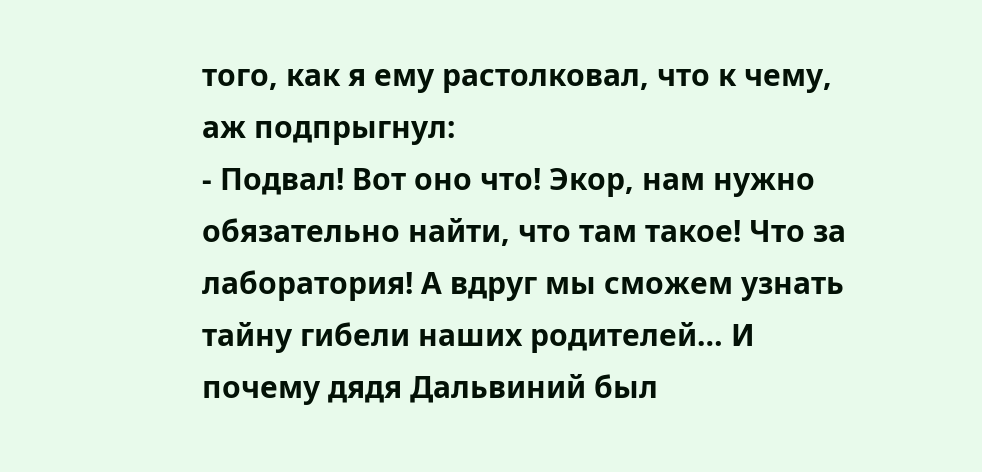того, как я ему растолковал, что к чему, аж подпрыгнул:
- Подвал! Вот оно что! Экор, нам нужно обязательно найти, что там такое! Что за лаборатория! А вдруг мы сможем узнать тайну гибели наших родителей… И почему дядя Дальвиний был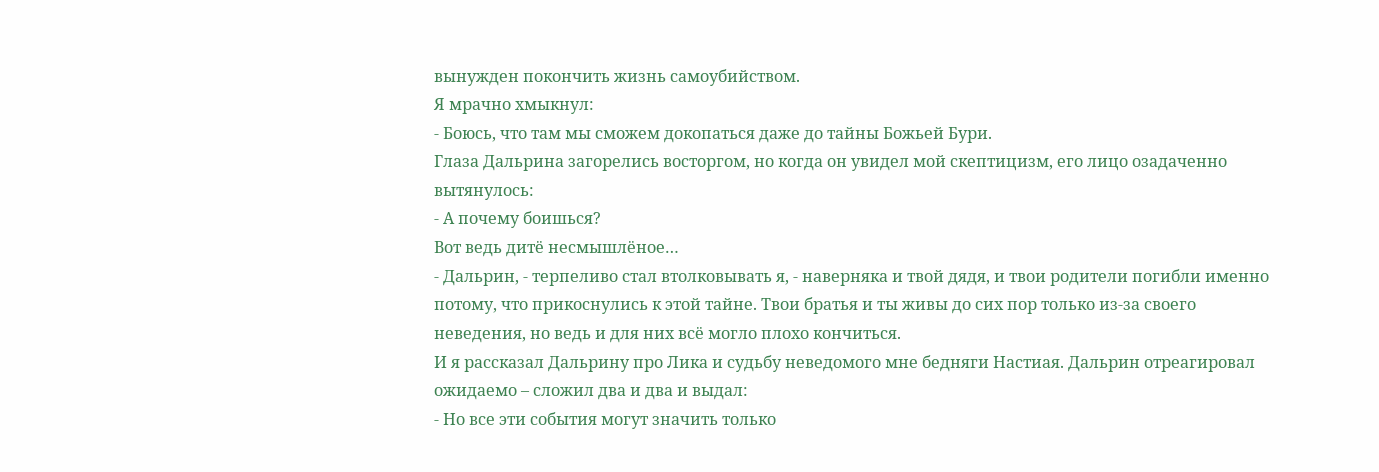вынужден покончить жизнь самоубийством.
Я мрачно хмыкнул:
- Боюсь, что там мы сможем докопаться даже до тайны Божьей Бури.
Глаза Дальрина загорелись восторгом, но когда он увидел мой скептицизм, его лицо озадаченно вытянулось:
- А почему боишься?
Вот ведь дитё несмышлёное…
- Дальрин, - терпеливо стал втолковывать я, - наверняка и твой дядя, и твои родители погибли именно потому, что прикоснулись к этой тайне. Твои братья и ты живы до сих пор только из-за своего неведения, но ведь и для них всё могло плохо кончиться.
И я рассказал Дальрину про Лика и судьбу неведомого мне бедняги Настиая. Дальрин отреагировал ожидаемо – сложил два и два и выдал:
- Но все эти события могут значить только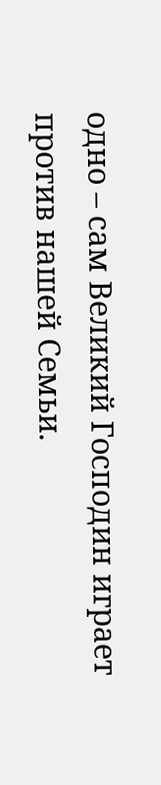одно – сам Великий Господин играет против нашей Семьи.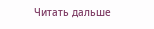Читать дальше